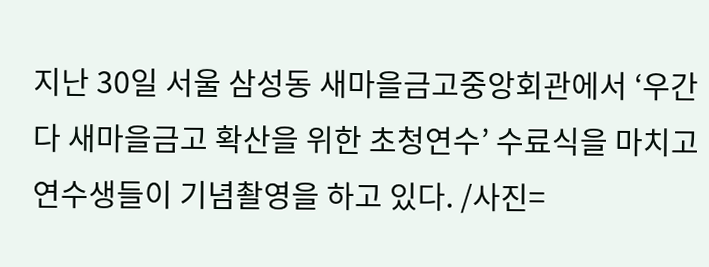지난 30일 서울 삼성동 새마을금고중앙회관에서 ‘우간다 새마을금고 확산을 위한 초청연수’ 수료식을 마치고 연수생들이 기념촬영을 하고 있다. /사진=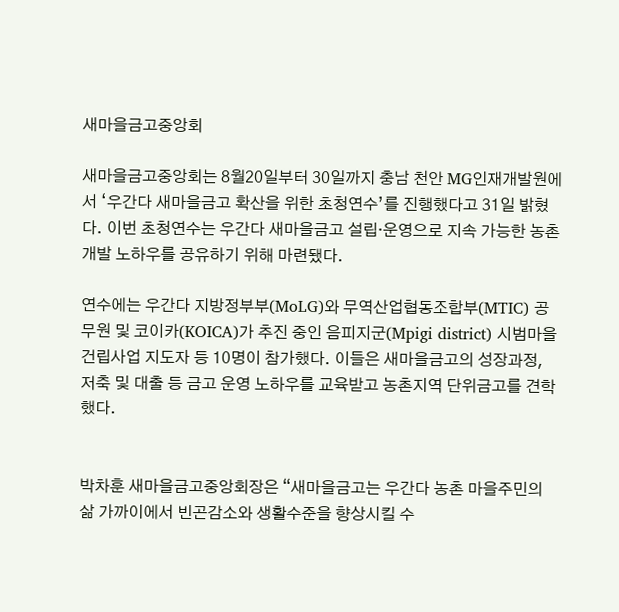새마을금고중앙회

새마을금고중앙회는 8월20일부터 30일까지 충남 천안 MG인재개발원에서 ‘우간다 새마을금고 확산을 위한 초청연수’를 진행했다고 31일 밝혔다. 이번 초청연수는 우간다 새마을금고 설립·운영으로 지속 가능한 농촌개발 노하우를 공유하기 위해 마련됐다.

연수에는 우간다 지방정부부(MoLG)와 무역산업협동조합부(MTIC) 공무원 및 코이카(KOICA)가 추진 중인 음피지군(Mpigi district) 시범마을 건립사업 지도자 등 10명이 참가했다. 이들은 새마을금고의 성장과정, 저축 및 대출 등 금고 운영 노하우를 교육받고 농촌지역 단위금고를 견학했다.


박차훈 새마을금고중앙회장은 “새마을금고는 우간다 농촌 마을주민의 삶 가까이에서 빈곤감소와 생활수준을 향상시킬 수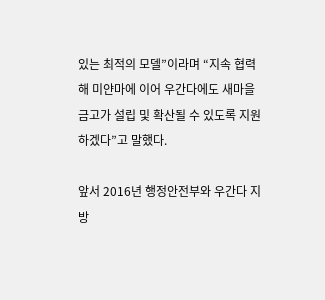있는 최적의 모델”이라며 “지속 협력해 미얀마에 이어 우간다에도 새마을금고가 설립 및 확산될 수 있도록 지원하겠다”고 말했다.

앞서 2016년 행정안전부와 우간다 지방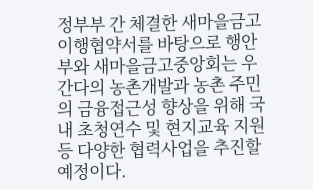정부부 간 체결한 새마을금고 이행협약서를 바탕으로 행안부와 새마을금고중앙회는 우간다의 농촌개발과 농촌 주민의 금융접근성 향상을 위해 국내 초청연수 및 현지교육 지원 등 다양한 협력사업을 추진할 예정이다.